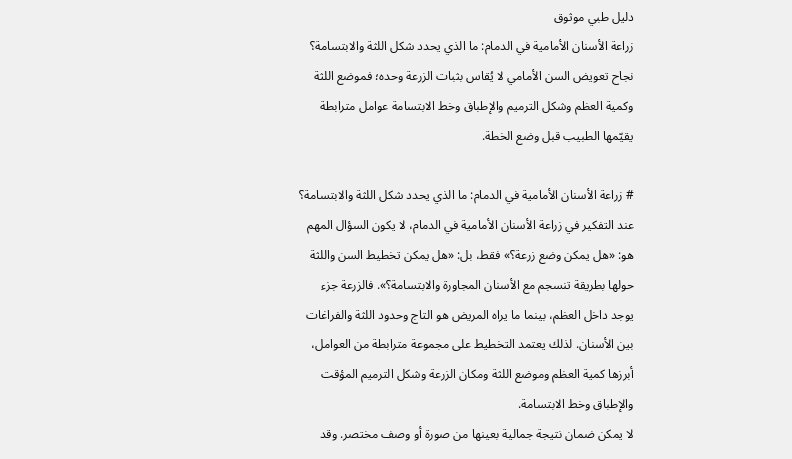دليل طبي موثوق
زراعة الأسنان الأمامية في الدمام: ما الذي يحدد شكل اللثة والابتسامة؟
نجاح تعويض السن الأمامي لا يُقاس بثبات الزرعة وحده؛ فموضع اللثة وكمية العظم وشكل الترميم والإطباق وخط الابتسامة عوامل مترابطة يقيّمها الطبيب قبل وضع الخطة.

# زراعة الأسنان الأمامية في الدمام: ما الذي يحدد شكل اللثة والابتسامة؟
عند التفكير في زراعة الأسنان الأمامية في الدمام، لا يكون السؤال المهم هو: «هل يمكن وضع زرعة؟» فقط، بل: «هل يمكن تخطيط السن واللثة حولها بطريقة تنسجم مع الأسنان المجاورة والابتسامة؟». فالزرعة جزء يوجد داخل العظم، بينما ما يراه المريض هو التاج وحدود اللثة والفراغات بين الأسنان. لذلك يعتمد التخطيط على مجموعة مترابطة من العوامل، أبرزها كمية العظم وموضع اللثة ومكان الزرعة وشكل الترميم المؤقت والإطباق وخط الابتسامة.
لا يمكن ضمان نتيجة جمالية بعينها من صورة أو وصف مختصر. وقد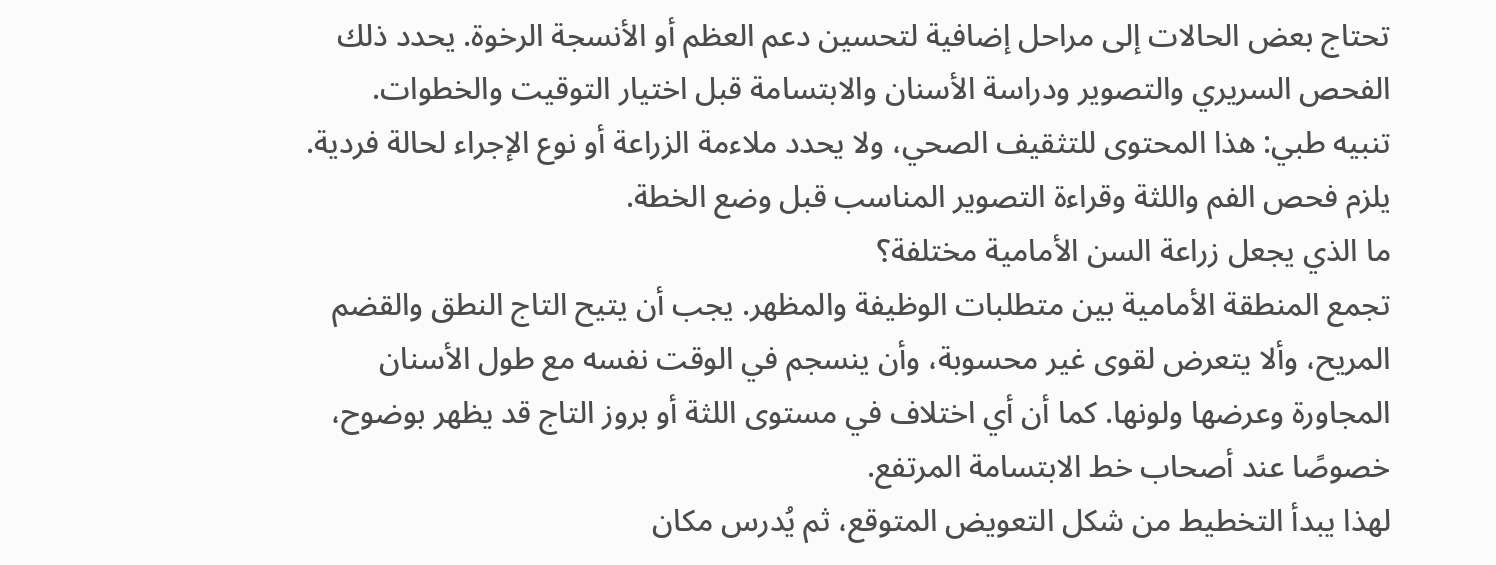تحتاج بعض الحالات إلى مراحل إضافية لتحسين دعم العظم أو الأنسجة الرخوة. يحدد ذلك الفحص السريري والتصوير ودراسة الأسنان والابتسامة قبل اختيار التوقيت والخطوات.
تنبيه طبي: هذا المحتوى للتثقيف الصحي، ولا يحدد ملاءمة الزراعة أو نوع الإجراء لحالة فردية. يلزم فحص الفم واللثة وقراءة التصوير المناسب قبل وضع الخطة.
ما الذي يجعل زراعة السن الأمامية مختلفة؟
تجمع المنطقة الأمامية بين متطلبات الوظيفة والمظهر. يجب أن يتيح التاج النطق والقضم المريح، وألا يتعرض لقوى غير محسوبة، وأن ينسجم في الوقت نفسه مع طول الأسنان المجاورة وعرضها ولونها. كما أن أي اختلاف في مستوى اللثة أو بروز التاج قد يظهر بوضوح، خصوصًا عند أصحاب خط الابتسامة المرتفع.
لهذا يبدأ التخطيط من شكل التعويض المتوقع، ثم يُدرس مكان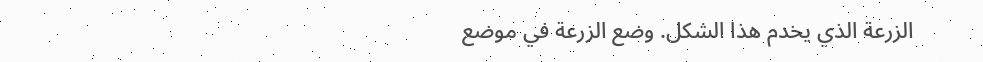الزرعة الذي يخدم هذا الشكل. وضع الزرعة في موضع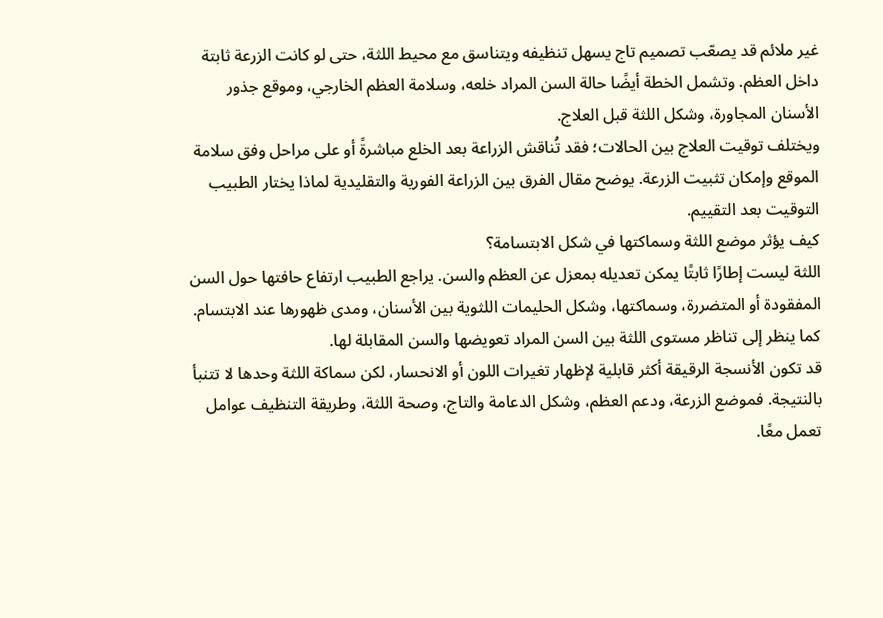غير ملائم قد يصعّب تصميم تاج يسهل تنظيفه ويتناسق مع محيط اللثة، حتى لو كانت الزرعة ثابتة داخل العظم. وتشمل الخطة أيضًا حالة السن المراد خلعه، وسلامة العظم الخارجي، وموقع جذور الأسنان المجاورة، وشكل اللثة قبل العلاج.
ويختلف توقيت العلاج بين الحالات؛ فقد تُناقش الزراعة بعد الخلع مباشرةً أو على مراحل وفق سلامة الموقع وإمكان تثبيت الزرعة. يوضح مقال الفرق بين الزراعة الفورية والتقليدية لماذا يختار الطبيب التوقيت بعد التقييم.
كيف يؤثر موضع اللثة وسماكتها في شكل الابتسامة؟
اللثة ليست إطارًا ثابتًا يمكن تعديله بمعزل عن العظم والسن. يراجع الطبيب ارتفاع حافتها حول السن المفقودة أو المتضررة، وسماكتها، وشكل الحليمات اللثوية بين الأسنان، ومدى ظهورها عند الابتسام. كما ينظر إلى تناظر مستوى اللثة بين السن المراد تعويضها والسن المقابلة لها.
قد تكون الأنسجة الرقيقة أكثر قابلية لإظهار تغيرات اللون أو الانحسار، لكن سماكة اللثة وحدها لا تتنبأ بالنتيجة. فموضع الزرعة، ودعم العظم، وشكل الدعامة والتاج، وصحة اللثة، وطريقة التنظيف عوامل تعمل معًا.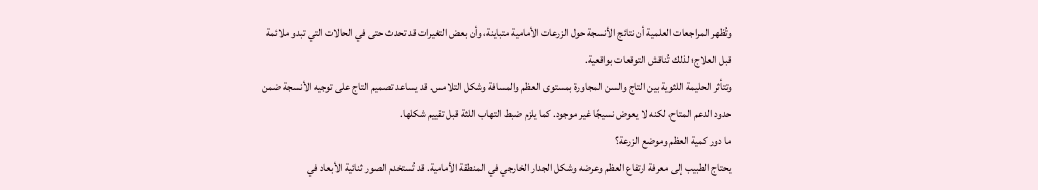وتُظهر المراجعات العلمية أن نتائج الأنسجة حول الزرعات الأمامية متباينة، وأن بعض التغيرات قد تحدث حتى في الحالات التي تبدو ملائمة قبل العلاج؛ لذلك تُناقش التوقعات بواقعية.
وتتأثر الحليمة اللثوية بين التاج والسن المجاورة بمستوى العظم والمسافة وشكل التلامس. قد يساعد تصميم التاج على توجيه الأنسجة ضمن حدود الدعم المتاح، لكنه لا يعوض نسيجًا غير موجود. كما يلزم ضبط التهاب اللثة قبل تقييم شكلها.
ما دور كمية العظم وموضع الزرعة؟
يحتاج الطبيب إلى معرفة ارتفاع العظم وعرضه وشكل الجدار الخارجي في المنطقة الأمامية. قد تُستخدم الصور ثنائية الأبعاد في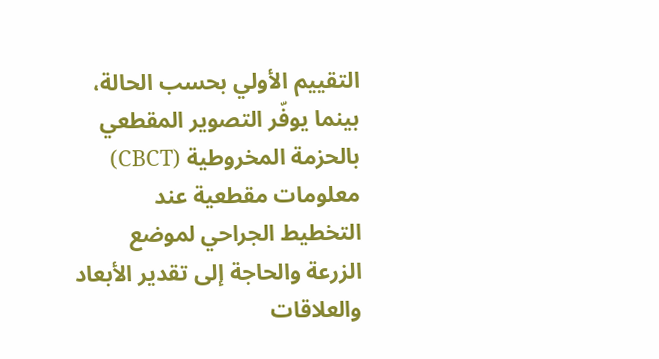التقييم الأولي بحسب الحالة، بينما يوفّر التصوير المقطعي بالحزمة المخروطية (CBCT) معلومات مقطعية عند التخطيط الجراحي لموضع الزرعة والحاجة إلى تقدير الأبعاد والعلاقات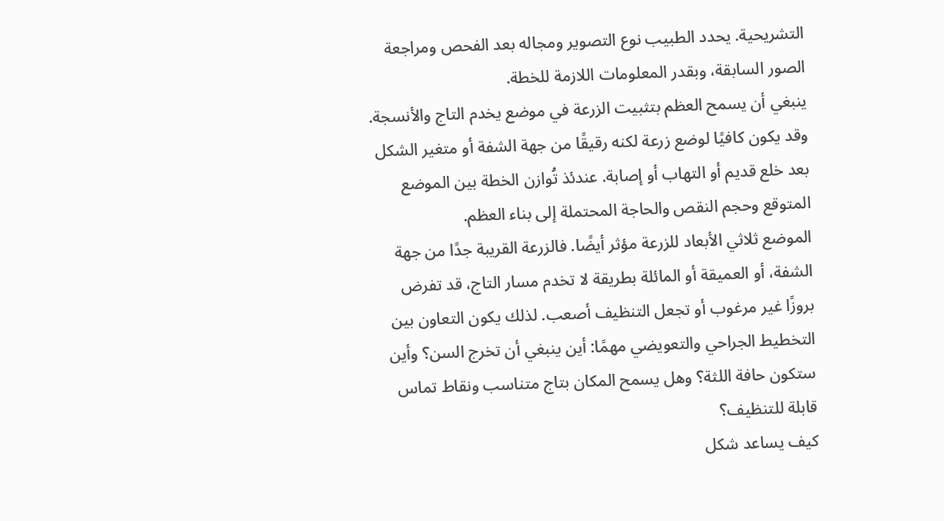التشريحية. يحدد الطبيب نوع التصوير ومجاله بعد الفحص ومراجعة الصور السابقة، وبقدر المعلومات اللازمة للخطة.
ينبغي أن يسمح العظم بتثبيت الزرعة في موضع يخدم التاج والأنسجة. وقد يكون كافيًا لوضع زرعة لكنه رقيقًا من جهة الشفة أو متغير الشكل بعد خلع قديم أو التهاب أو إصابة. عندئذ تُوازن الخطة بين الموضع المتوقع وحجم النقص والحاجة المحتملة إلى بناء العظم.
الموضع ثلاثي الأبعاد للزرعة مؤثر أيضًا. فالزرعة القريبة جدًا من جهة الشفة، أو العميقة أو المائلة بطريقة لا تخدم مسار التاج، قد تفرض بروزًا غير مرغوب أو تجعل التنظيف أصعب. لذلك يكون التعاون بين التخطيط الجراحي والتعويضي مهمًا: أين ينبغي أن تخرج السن؟ وأين ستكون حافة اللثة؟ وهل يسمح المكان بتاج متناسب ونقاط تماس قابلة للتنظيف؟
كيف يساعد شكل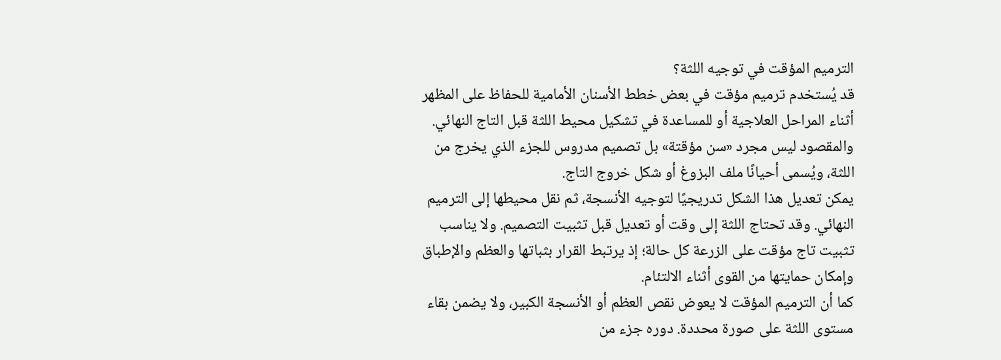الترميم المؤقت في توجيه اللثة؟
قد يُستخدم ترميم مؤقت في بعض خطط الأسنان الأمامية للحفاظ على المظهر أثناء المراحل العلاجية أو للمساعدة في تشكيل محيط اللثة قبل التاج النهائي. والمقصود ليس مجرد «سن مؤقتة» بل تصميم مدروس للجزء الذي يخرج من اللثة، ويُسمى أحيانًا ملف البزوغ أو شكل خروج التاج.
يمكن تعديل هذا الشكل تدريجيًا لتوجيه الأنسجة، ثم نقل محيطها إلى الترميم النهائي. وقد تحتاج اللثة إلى وقت أو تعديل قبل تثبيت التصميم. ولا يناسب تثبيت تاج مؤقت على الزرعة كل حالة؛ إذ يرتبط القرار بثباتها والعظم والإطباق وإمكان حمايتها من القوى أثناء الالتئام.
كما أن الترميم المؤقت لا يعوض نقص العظم أو الأنسجة الكبير، ولا يضمن بقاء مستوى اللثة على صورة محددة. دوره جزء من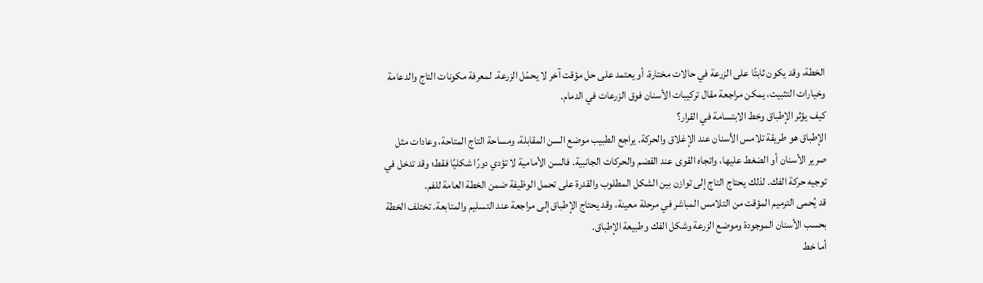الخطة، وقد يكون ثابتًا على الزرعة في حالات مختارة، أو يعتمد على حل مؤقت آخر لا يحمّل الزرعة. لمعرفة مكونات التاج والدعامة وخيارات التثبيت، يمكن مراجعة مقال تركيبات الأسنان فوق الزرعات في الدمام.
كيف يؤثر الإطباق وخط الابتسامة في القرار؟
الإطباق هو طريقة تلامس الأسنان عند الإغلاق والحركة. يراجع الطبيب موضع السن المقابلة، ومساحة التاج المتاحة، وعادات مثل صرير الأسنان أو الضغط عليها، واتجاه القوى عند القضم والحركات الجانبية. فالسن الأمامية لا تؤدي دورًا شكليًا فقط؛ وقد تدخل في توجيه حركة الفك. لذلك يحتاج التاج إلى توازن بين الشكل المطلوب والقدرة على تحمل الوظيفة ضمن الخطة العامة للفم.
قد يُحمى الترميم المؤقت من التلامس المباشر في مرحلة معينة، وقد يحتاج الإطباق إلى مراجعة عند التسليم والمتابعة. تختلف الخطة بحسب الأسنان الموجودة وموضع الزرعة وشكل الفك وطبيعة الإطباق.
أما خط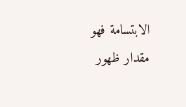الابتسامة فهو مقدار ظهور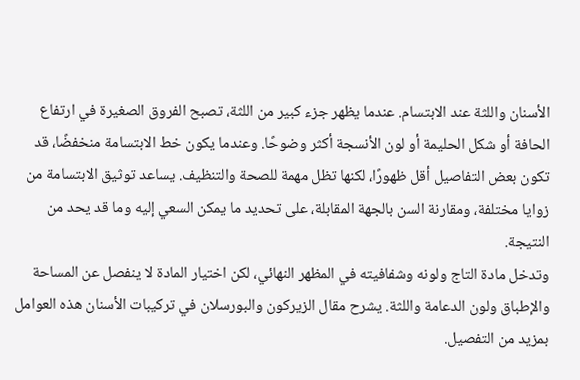الأسنان واللثة عند الابتسام. عندما يظهر جزء كبير من اللثة، تصبح الفروق الصغيرة في ارتفاع الحافة أو شكل الحليمة أو لون الأنسجة أكثر وضوحًا. وعندما يكون خط الابتسامة منخفضًا، قد تكون بعض التفاصيل أقل ظهورًا، لكنها تظل مهمة للصحة والتنظيف. يساعد توثيق الابتسامة من زوايا مختلفة، ومقارنة السن بالجهة المقابلة، على تحديد ما يمكن السعي إليه وما قد يحد من النتيجة.
وتدخل مادة التاج ولونه وشفافيته في المظهر النهائي، لكن اختيار المادة لا ينفصل عن المساحة والإطباق ولون الدعامة واللثة. يشرح مقال الزيركون والبورسلان في تركيبات الأسنان هذه العوامل بمزيد من التفصيل.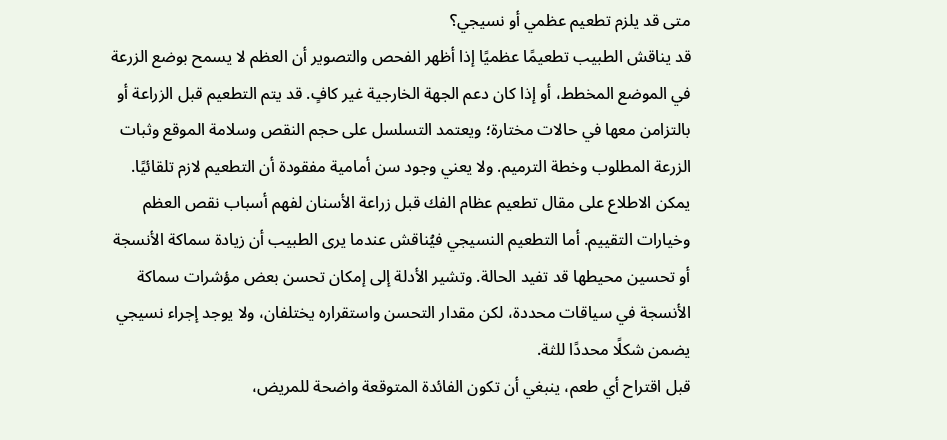متى قد يلزم تطعيم عظمي أو نسيجي؟
قد يناقش الطبيب تطعيمًا عظميًا إذا أظهر الفحص والتصوير أن العظم لا يسمح بوضع الزرعة في الموضع المخطط، أو إذا كان دعم الجهة الخارجية غير كافٍ. قد يتم التطعيم قبل الزراعة أو بالتزامن معها في حالات مختارة؛ ويعتمد التسلسل على حجم النقص وسلامة الموقع وثبات الزرعة المطلوب وخطة الترميم. ولا يعني وجود سن أمامية مفقودة أن التطعيم لازم تلقائيًا.
يمكن الاطلاع على مقال تطعيم عظام الفك قبل زراعة الأسنان لفهم أسباب نقص العظم وخيارات التقييم. أما التطعيم النسيجي فيُناقش عندما يرى الطبيب أن زيادة سماكة الأنسجة أو تحسين محيطها قد تفيد الحالة. وتشير الأدلة إلى إمكان تحسن بعض مؤشرات سماكة الأنسجة في سياقات محددة، لكن مقدار التحسن واستقراره يختلفان، ولا يوجد إجراء نسيجي يضمن شكلًا محددًا للثة.
قبل اقتراح أي طعم، ينبغي أن تكون الفائدة المتوقعة واضحة للمريض،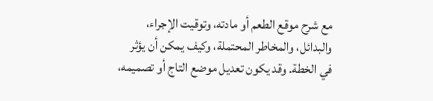مع شرح موقع الطعم أو مادته، وتوقيت الإجراء، والبدائل، والمخاطر المحتملة، وكيف يمكن أن يؤثر في الخطة. وقد يكون تعديل موضع التاج أو تصميمه،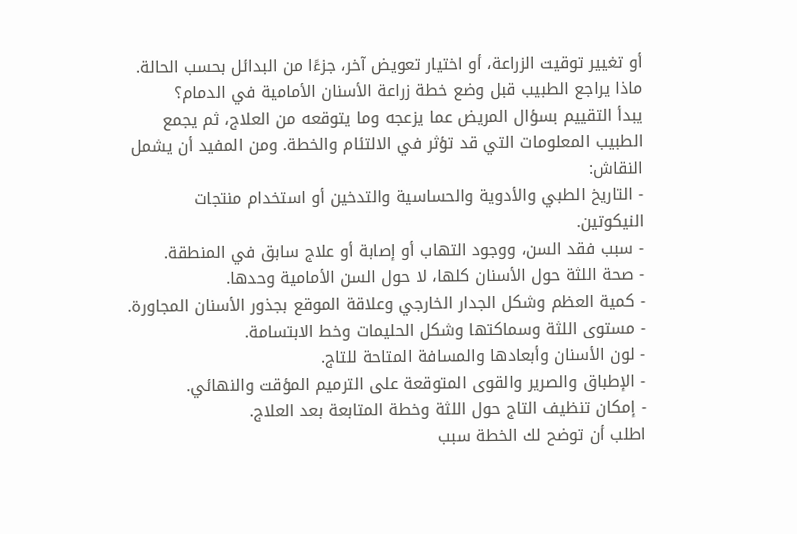أو تغيير توقيت الزراعة، أو اختيار تعويض آخر، جزءًا من البدائل بحسب الحالة.
ماذا يراجع الطبيب قبل وضع خطة زراعة الأسنان الأمامية في الدمام؟
يبدأ التقييم بسؤال المريض عما يزعجه وما يتوقعه من العلاج، ثم يجمع الطبيب المعلومات التي قد تؤثر في الالتئام والخطة. ومن المفيد أن يشمل النقاش:
- التاريخ الطبي والأدوية والحساسية والتدخين أو استخدام منتجات النيكوتين.
- سبب فقد السن، ووجود التهاب أو إصابة أو علاج سابق في المنطقة.
- صحة اللثة حول الأسنان كلها، لا حول السن الأمامية وحدها.
- كمية العظم وشكل الجدار الخارجي وعلاقة الموقع بجذور الأسنان المجاورة.
- مستوى اللثة وسماكتها وشكل الحليمات وخط الابتسامة.
- لون الأسنان وأبعادها والمسافة المتاحة للتاج.
- الإطباق والصرير والقوى المتوقعة على الترميم المؤقت والنهائي.
- إمكان تنظيف التاج حول اللثة وخطة المتابعة بعد العلاج.
اطلب أن توضح لك الخطة سبب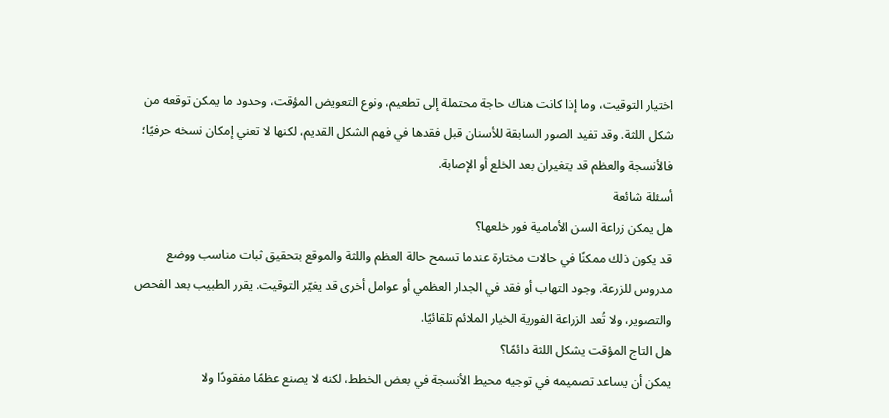اختيار التوقيت، وما إذا كانت هناك حاجة محتملة إلى تطعيم، ونوع التعويض المؤقت، وحدود ما يمكن توقعه من شكل اللثة. وقد تفيد الصور السابقة للأسنان قبل فقدها في فهم الشكل القديم، لكنها لا تعني إمكان نسخه حرفيًا؛ فالأنسجة والعظم قد يتغيران بعد الخلع أو الإصابة.
أسئلة شائعة
هل يمكن زراعة السن الأمامية فور خلعها؟
قد يكون ذلك ممكنًا في حالات مختارة عندما تسمح حالة العظم واللثة والموقع بتحقيق ثبات مناسب ووضع مدروس للزرعة. وجود التهاب أو فقد في الجدار العظمي أو عوامل أخرى قد يغيّر التوقيت. يقرر الطبيب بعد الفحص والتصوير، ولا تُعد الزراعة الفورية الخيار الملائم تلقائيًا.
هل التاج المؤقت يشكل اللثة دائمًا؟
يمكن أن يساعد تصميمه في توجيه محيط الأنسجة في بعض الخطط، لكنه لا يصنع عظمًا مفقودًا ولا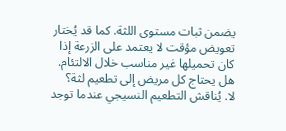يضمن ثبات مستوى اللثة. كما قد يُختار تعويض مؤقت لا يعتمد على الزرعة إذا كان تحميلها غير مناسب خلال الالتئام.
هل يحتاج كل مريض إلى تطعيم لثة؟
لا. يُناقش التطعيم النسيجي عندما توجد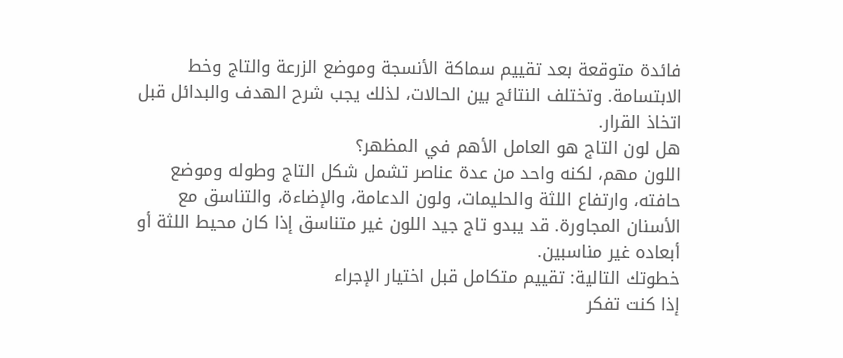فائدة متوقعة بعد تقييم سماكة الأنسجة وموضع الزرعة والتاج وخط الابتسامة. وتختلف النتائج بين الحالات، لذلك يجب شرح الهدف والبدائل قبل اتخاذ القرار.
هل لون التاج هو العامل الأهم في المظهر؟
اللون مهم، لكنه واحد من عدة عناصر تشمل شكل التاج وطوله وموضع حافته، وارتفاع اللثة والحليمات، ولون الدعامة، والإضاءة، والتناسق مع الأسنان المجاورة. قد يبدو تاج جيد اللون غير متناسق إذا كان محيط اللثة أو أبعاده غير مناسبين.
خطوتك التالية: تقييم متكامل قبل اختيار الإجراء
إذا كنت تفكر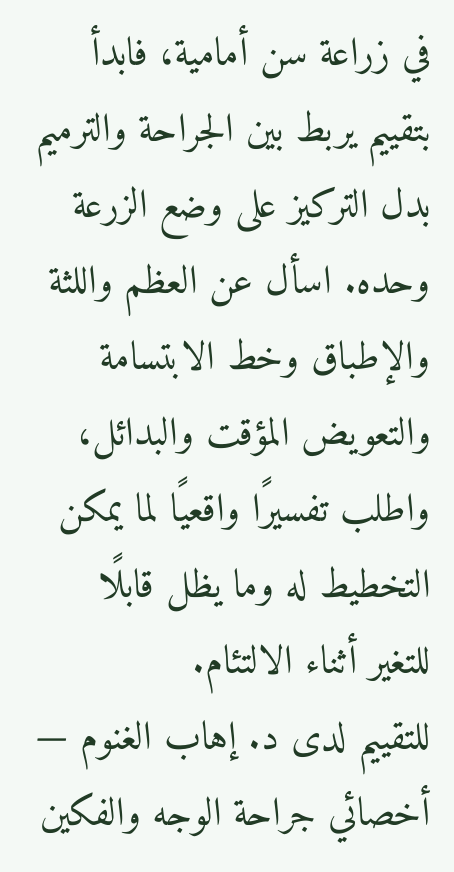في زراعة سن أمامية، فابدأ بتقييم يربط بين الجراحة والترميم بدل التركيز على وضع الزرعة وحده. اسأل عن العظم واللثة والإطباق وخط الابتسامة والتعويض المؤقت والبدائل، واطلب تفسيرًا واقعيًا لما يمكن التخطيط له وما يظل قابلًا للتغير أثناء الالتئام.
للتقييم لدى د. إهاب الغنوم — أخصائي جراحة الوجه والفكين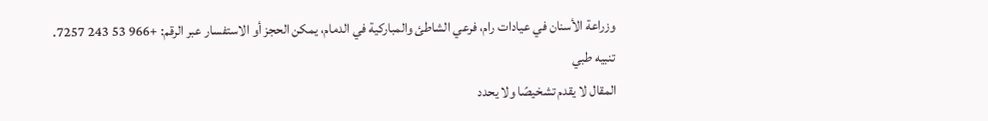وزراعة الأسنان في عيادات رام، فرعي الشاطئ والمباركية في الدمام، يمكن الحجز أو الاستفسار عبر الرقم: +966 53 243 7257.
تنبيه طبي
المقال لا يقدم تشخيصًا ولا يحدد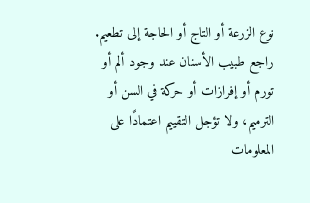نوع الزرعة أو التاج أو الحاجة إلى تطعيم. راجع طبيب الأسنان عند وجود ألم أو تورم أو إفرازات أو حركة في السن أو الترميم، ولا تؤجل التقييم اعتمادًا على المعلومات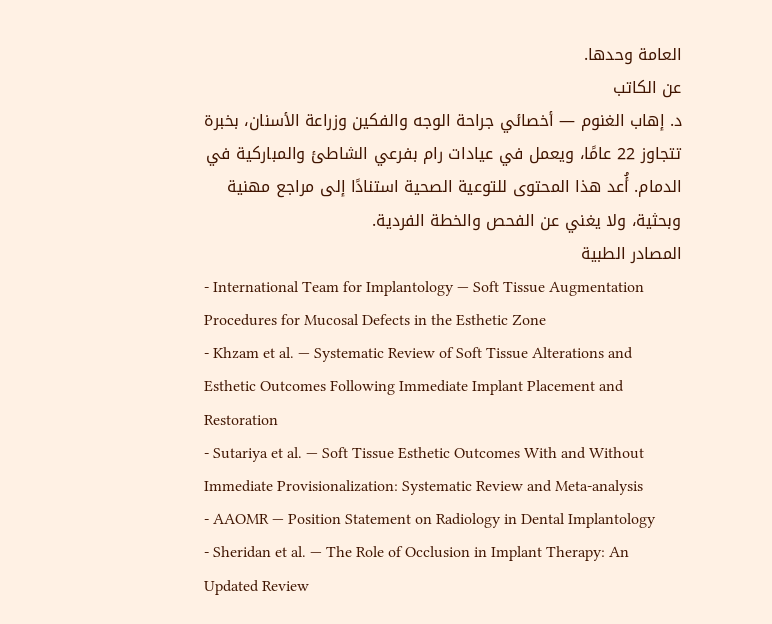العامة وحدها.
عن الكاتب
د. إهاب الغنوم — أخصائي جراحة الوجه والفكين وزراعة الأسنان، بخبرة تتجاوز 22 عامًا، ويعمل في عيادات رام بفرعي الشاطئ والمباركية في الدمام. أُعد هذا المحتوى للتوعية الصحية استنادًا إلى مراجع مهنية وبحثية، ولا يغني عن الفحص والخطة الفردية.
المصادر الطبية
- International Team for Implantology — Soft Tissue Augmentation Procedures for Mucosal Defects in the Esthetic Zone
- Khzam et al. — Systematic Review of Soft Tissue Alterations and Esthetic Outcomes Following Immediate Implant Placement and Restoration
- Sutariya et al. — Soft Tissue Esthetic Outcomes With and Without Immediate Provisionalization: Systematic Review and Meta-analysis
- AAOMR — Position Statement on Radiology in Dental Implantology
- Sheridan et al. — The Role of Occlusion in Implant Therapy: An Updated Review